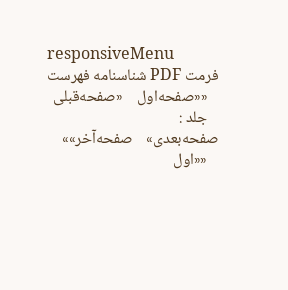responsiveMenu
فرمت PDF شناسنامه فهرست
   ««صفحه‌اول    «صفحه‌قبلی
   جلد :
صفحه‌بعدی»    صفحه‌آخر»»
   ««اول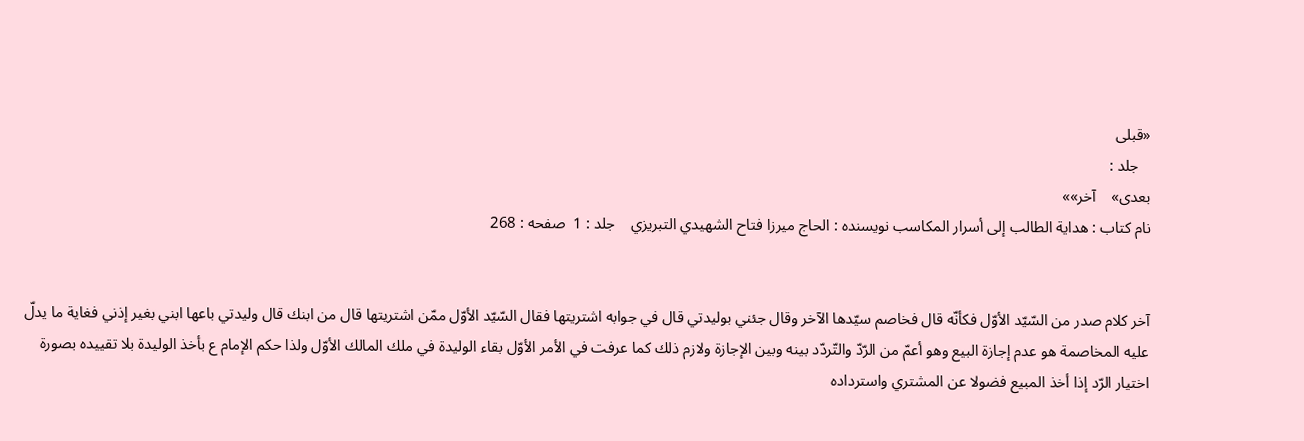«قبلی
   جلد :
بعدی»    آخر»»
نام کتاب : هداية الطالب إلى أسرار المكاسب نویسنده : الحاج ميرزا فتاح الشهيدي التبريزي    جلد : 1  صفحه : 268


آخر كلام صدر من السّيّد الأوّل فكأنّه قال فخاصم سيّدها الآخر وقال جئني بوليدتي قال في جوابه اشتريتها فقال السّيّد الأوّل ممّن اشتريتها قال من ابنك قال وليدتي باعها ابني بغير إذني فغاية ما يدلّ عليه المخاصمة هو عدم إجازة البيع وهو أعمّ من الرّدّ والتّردّد بينه وبين الإجازة ولازم ذلك كما عرفت في الأمر الأوّل بقاء الوليدة في ملك المالك الأوّل ولذا حكم الإمام ع بأخذ الوليدة بلا تقييده بصورة اختيار الرّد إذا أخذ المبيع فضولا عن المشتري واسترداده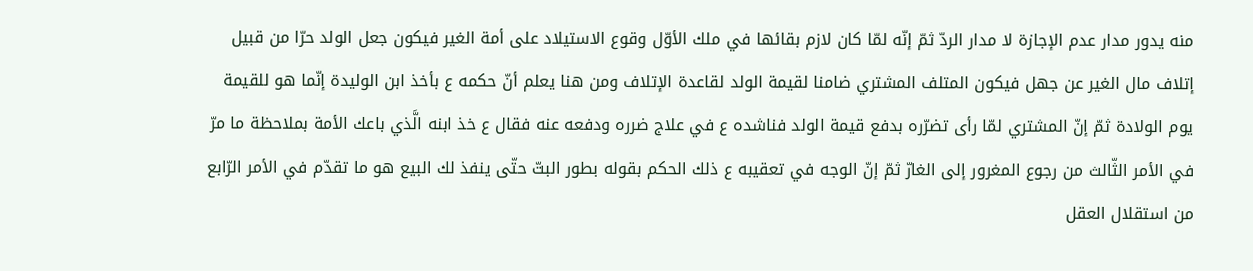منه يدور مدار عدم الإجازة لا مدار الردّ ثمّ إنّه لمّا كان لازم بقائها في ملك الأوّل وقوع الاستيلاد على أمة الغير فيكون جعل الولد حرّا من قبيل إتلاف مال الغير عن جهل فيكون المتلف المشتري ضامنا لقيمة الولد لقاعدة الإتلاف ومن هنا يعلم أنّ حكمه ع بأخذ ابن الوليدة إنّما هو للقيمة يوم الولادة ثمّ إنّ المشتري لمّا رأى تضرّره بدفع قيمة الولد فناشده ع في علاج ضرره ودفعه عنه فقال ع خذ ابنه الَّذي باعك الأمة بملاحظة ما مرّ في الأمر الثّالث من رجوع المغرور إلى الغارّ ثمّ إنّ الوجه في تعقيبه ع ذلك الحكم بقوله بطور البتّ حتّى ينفذ لك البيع هو ما تقدّم في الأمر الرّابع من استقلال العقل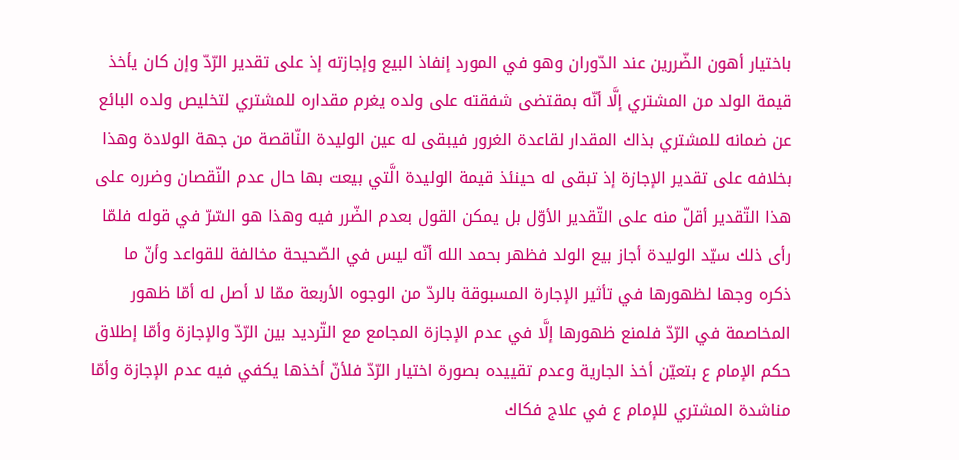باختيار أهون الضّررين عند الدّوران وهو في المورد إنفاذ البيع وإجازته إذ على تقدير الرّدّ وإن كان يأخذ قيمة الولد من المشتري إلَّا أنّه بمقتضى شفقته على ولده يغرم مقداره للمشتري لتخليص ولده البائع عن ضمانه للمشتري بذاك المقدار لقاعدة الغرور فيبقى له عين الوليدة النّاقصة من جهة الولادة وهذا بخلافه على تقدير الإجازة إذ تبقى له حينئذ قيمة الوليدة الَّتي بيعت بها حال عدم النّقصان وضرره على هذا التّقدير أقلّ منه على التّقدير الأوّل بل يمكن القول بعدم الضّرر فيه وهذا هو السّرّ في قوله فلمّا رأى ذلك سيّد الوليدة أجاز بيع الولد فظهر بحمد الله أنّه ليس في الصّحيحة مخالفة للقواعد وأنّ ما ذكره وجها لظهورها في تأثير الإجارة المسبوقة بالردّ من الوجوه الأربعة ممّا لا أصل له أمّا ظهور المخاصمة في الرّدّ فلمنع ظهورها إلَّا في عدم الإجازة المجامع مع التّرديد بين الرّدّ والإجازة وأمّا إطلاق حكم الإمام ع بتعيّن أخذ الجارية وعدم تقييده بصورة اختيار الرّدّ فلأنّ أخذها يكفي فيه عدم الإجازة وأمّا مناشدة المشتري للإمام ع في علاج فكاك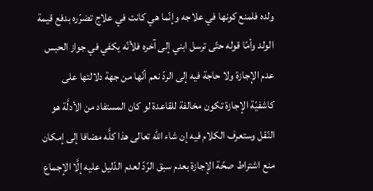ولده فلمنع كونها في علاجه وإنّما هي كانت في علاج تضرّره بدفع قيمة الولد وأمّا قوله حتّى ترسل ابني إلى آخره فلأنّه يكفي في جواز الحبس عدم الإجازة ولا حاجة فيه إلى الردّ نعم أنّها من جهة دلالتها على كاشفيّة الإجازة تكون مخالفة للقاعدة لو كان المستفاد من الأدلَّة هو النّقل وستعرف الكلام فيه إن شاء الله تعالى هذا كلَّه مضافا إلى إمكان منع اشتراط صحّة الإجازة بعدم سبق الرّدّ لعدم الدّليل عليه إلَّا الإجماع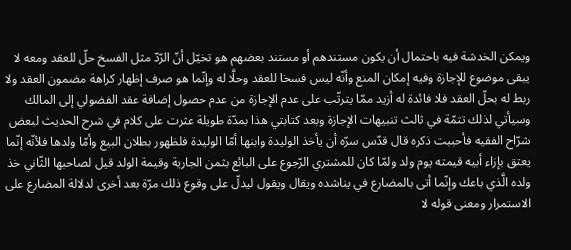ويمكن الخدشة فيه باحتمال أن يكون مستندهم أو مستند بعضهم هو تخيّل أنّ الرّدّ مثل الفسخ حلّ للعقد ومعه لا يبقى موضوع للإجازة وفيه إمكان المنع وأنّه ليس فسخا للعقد وحلَّا له وإنّما هو صرف إظهار كراهة مضمون العقد ولا ربط له بحلّ العقد فلا فائدة له أزيد ممّا يترتّب على عدم الإجازة من عدم حصول إضافة عقد الفضولي إلى المالك وسيأتي لذلك تتمّة في ثالث تنبيهات الإجازة وبعد كتابتي هذا بمدّة طويلة عثرت على كلام في شرح الحديث لبعض شرّاح الفقيه فأحببت ذكره قال قدّس سرّه أن يأخذ الوليدة وابنها أمّا الوليدة فلظهور بطلان البيع وأمّا ولدها فلأنّه إنّما يعتق بإزاء أبيه قيمته يوم ولد ولمّا كان للمشتري الرّجوع على البائع بثمن الجارية وقيمة الولد قيل لصاحبها الثّاني خذ ولده الَّذي باعك وإنّما أتى بالمضارع في يناشده ويقال ويقول ليدلّ على وقوع ذلك مرّة بعد أخرى لدلالة المضارع على الاستمرار ومعنى قوله لا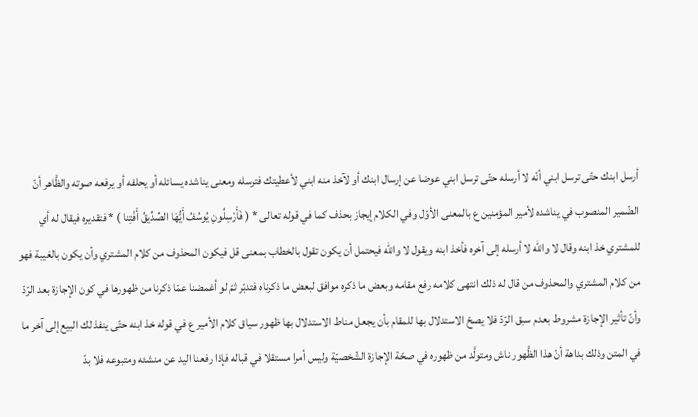أرسل ابنك حتّى ترسل ابني أنّه لا أرسله حتّى ترسل ابني عوضا عن إرسال ابنك أو لآخذ منه ابني لأعطيتك فترسله ومعنى يناشده يسائله أو يحلفه أو يرفعه صوته والظَّاهر أنّ الضّمير المنصوب في يناشده لأمير المؤمنين ع بالمعنى الأوّل وفي الكلام إيجاز بحذف كما في قوله تعالى * ( فَأَرْسِلُونِ يُوسُفُ أَيُّهَا الصِّدِّيقُ أَفْتِنا ) * فتقديره فيقال له أي للمشتري خذ ابنه وقال لا والله لا أرسله إلى آخره فأخذ ابنه ويقول لا والله فيحتمل أن يكون تقول بالخطاب بمعنى قل فيكون المحذوف من كلام المشتري وأن يكون بالغيبة فهو من كلام المشتري والمحذوف من قال له ذلك انتهى كلامه رفع مقامه وبعض ما ذكره موافق لبعض ما ذكرناه فتدبّر ثمّ لو أغمضنا عمّا ذكرنا من ظهورها في كون الإجازة بعد الرّدّ وأنّ تأثير الإجازة مشروط بعدم سبق الرّدّ فلا يصحّ الاستدلال بها للمقام بأن يجعل مناط الاستدلال بها ظهور سياق كلام الأمير ع في قوله خذ ابنه حتّى ينفذ لك البيع إلى آخر ما في المتن وذلك بداهة أنّ هذا الظَّهور ناش ومتولَّد من ظهوره في صحّة الإجازة الشّخصيّة وليس أمرا مستقلا في قباله فإذا رفعنا اليد عن منشئه ومتبوعه فلا بدّ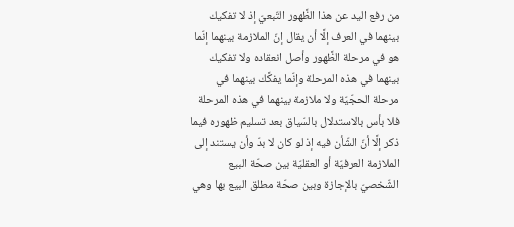من رفع اليد عن هذا الظَّهور التّبعيّ إذ لا تفكيك بينهما في العرف إلَّا أن يقال إنّ الملازمة بينهما إنّما هو في مرحلة الظَّهور وأصل انعقاده ولا تفكيك بينهما في هذه المرحلة وإنّما يفكَّك بينهما في مرحلة الحجّيّة ولا ملازمة بينهما في هذه المرحلة فلا بأس بالاستدلال بالسّياق بعد تسليم ظهوره فيما ذكر إلَّا أنّ الشّأن فيه إذ لو كان لا بدّ وأن يستند إلى الملازمة العرفيّة أو العقليّة بين صحّة البيع الشّخصيّ بالإجازة وبين صحّة مطلق البيع بها وهي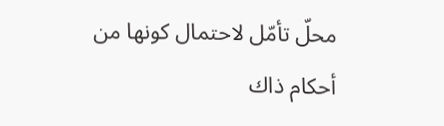محلّ تأمّل لاحتمال كونها من أحكام ذاك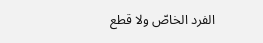الفرد الخاصّ ولا قطع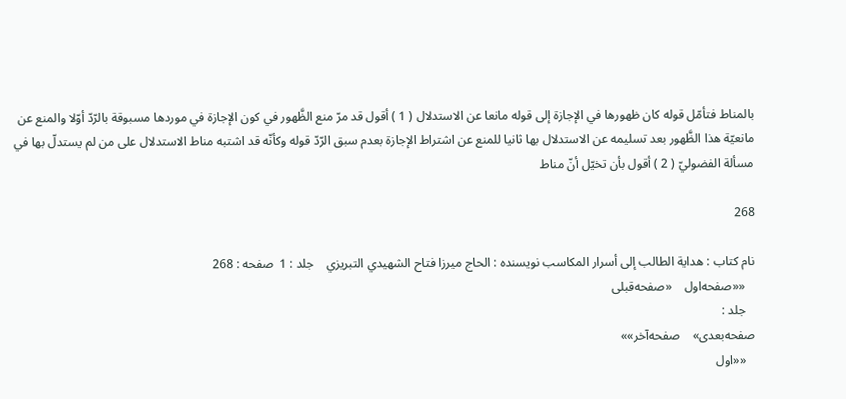بالمناط فتأمّل قوله كان ظهورها في الإجازة إلى قوله مانعا عن الاستدلال ( 1 ) أقول قد مرّ منع الظَّهور في كون الإجازة في موردها مسبوقة بالرّدّ أوّلا والمنع عن مانعيّة هذا الظَّهور بعد تسليمه عن الاستدلال بها ثانيا للمنع عن اشتراط الإجازة بعدم سبق الرّدّ قوله وكأنّه قد اشتبه مناط الاستدلال على من لم يستدلّ بها في مسألة الفضوليّ ( 2 ) أقول بأن تخيّل أنّ مناط

268

نام کتاب : هداية الطالب إلى أسرار المكاسب نویسنده : الحاج ميرزا فتاح الشهيدي التبريزي    جلد : 1  صفحه : 268
   ««صفحه‌اول    «صفحه‌قبلی
   جلد :
صفحه‌بعدی»    صفحه‌آخر»»
   ««اول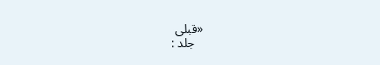«قبلی
   جلد :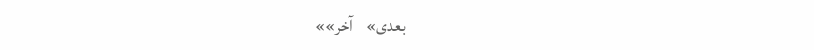بعدی»    آخر»»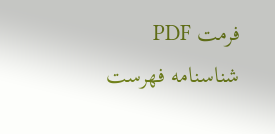فرمت PDF شناسنامه فهرست